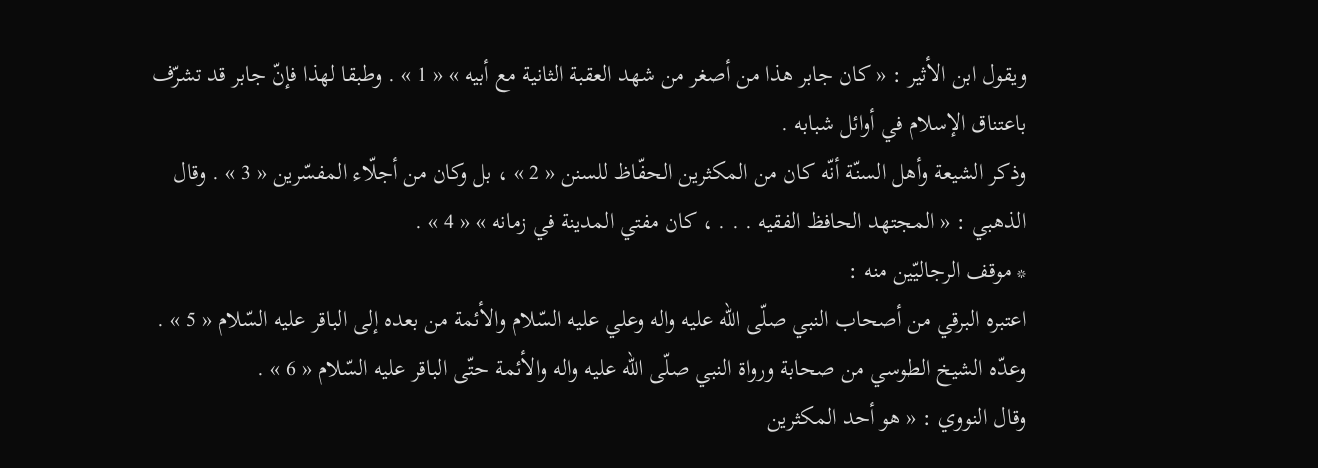ويقول ابن الأثير : « كان جابر هذا من أصغر من شهد العقبة الثانية مع أبيه » « 1 » . وطبقا لهذا فإنّ جابر قد تشرّف باعتناق الإسلام في أوائل شبابه .
وذكر الشيعة وأهل السنّة أنّه كان من المكثرين الحفّاظ للسنن « 2 » ، بل وكان من أجلّاء المفسّرين « 3 » . وقال الذهبي : « المجتهد الحافظ الفقيه . . . ، كان مفتي المدينة في زمانه » « 4 » .
* موقف الرجاليّين منه :
اعتبره البرقي من أصحاب النبي صلّى اللّه عليه واله وعلي عليه السّلام والأئمة من بعده إلى الباقر عليه السّلام « 5 » .
وعدّه الشيخ الطوسي من صحابة ورواة النبي صلّى اللّه عليه واله والأئمة حتّى الباقر عليه السّلام « 6 » .
وقال النووي : « هو أحد المكثرين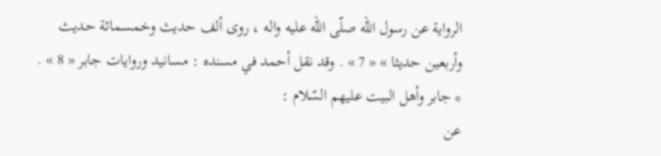الرواية عن رسول اللّه صلّى اللّه عليه واله ، روى ألف حديث وخمسمائة حديث وأربعين حديثا » « 7 » . وقد نقل أحمد في مسنده : مسانيد وروايات جابر « 8 » .
* جابر وأهل البيت عليهم السّلام :
عن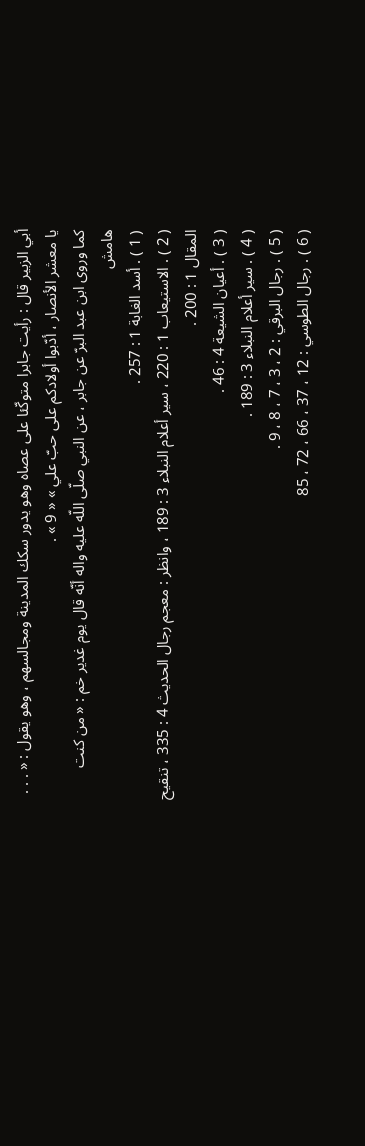أبي الزبير قال : رأيت جابرا متوكّئا على عصاه وهو يدور سكك المدينة ومجالسهم ، وهو يقول : « . . . يا معشر الأنصار ، أدّبوا أولادكم على حبّ علي » « 9 » .
كما وروى ابن عبد البرّ عن جابر ، عن النبي صلّى اللّه عليه واله أنّه قال يوم غدير خم : « من كنت
هامش
( 1 ) . أسد الغابة 1 : 257 .
( 2 ) . الاستيعاب 1 : 220 ، سير أعلام النبلاء 3 : 189 ، وانظر : معجم رجال الحديث 4 : 335 ، تنقيح المقال 1 : 200 .
( 3 ) . أعيان الشيعة 4 : 46 .
( 4 ) . سير أعلام النبلاء 3 : 189 .
( 5 ) . رجال البرقي : 2 ، 3 ، 7 ، 8 ، 9 .
( 6 ) . رجال الطوسي : 12 ، 37 ، 66 ، 72 ، 85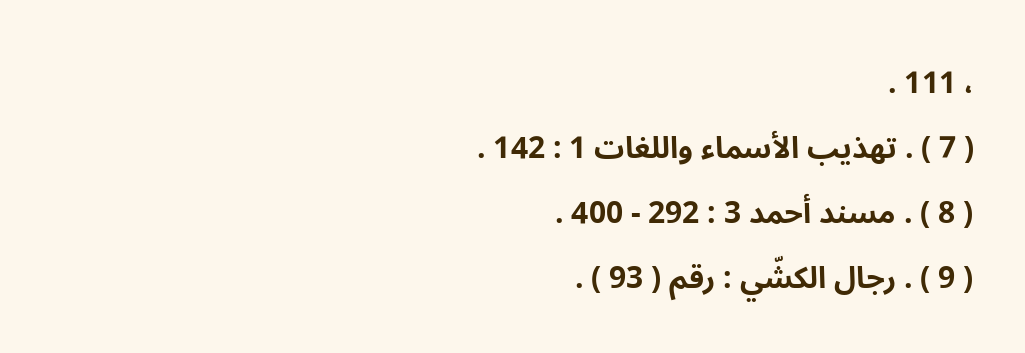، 111 .
( 7 ) . تهذيب الأسماء واللغات 1 : 142 .
( 8 ) . مسند أحمد 3 : 292 - 400 .
( 9 ) . رجال الكشّي : رقم ( 93 ) .